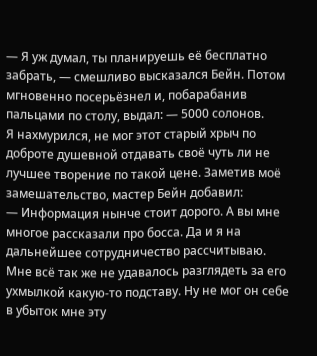— Я уж думал, ты планируешь её бесплатно забрать, — смешливо высказался Бейн. Потом мгновенно посерьёзнел и, побарабанив пальцами по столу, выдал: — 5000 солонов.
Я нахмурился, не мог этот старый хрыч по доброте душевной отдавать своё чуть ли не лучшее творение по такой цене. Заметив моё замешательство, мастер Бейн добавил:
— Информация нынче стоит дорого. А вы мне многое рассказали про босса. Да и я на дальнейшее сотрудничество рассчитываю.
Мне всё так же не удавалось разглядеть за его ухмылкой какую-то подставу. Ну не мог он себе в убыток мне эту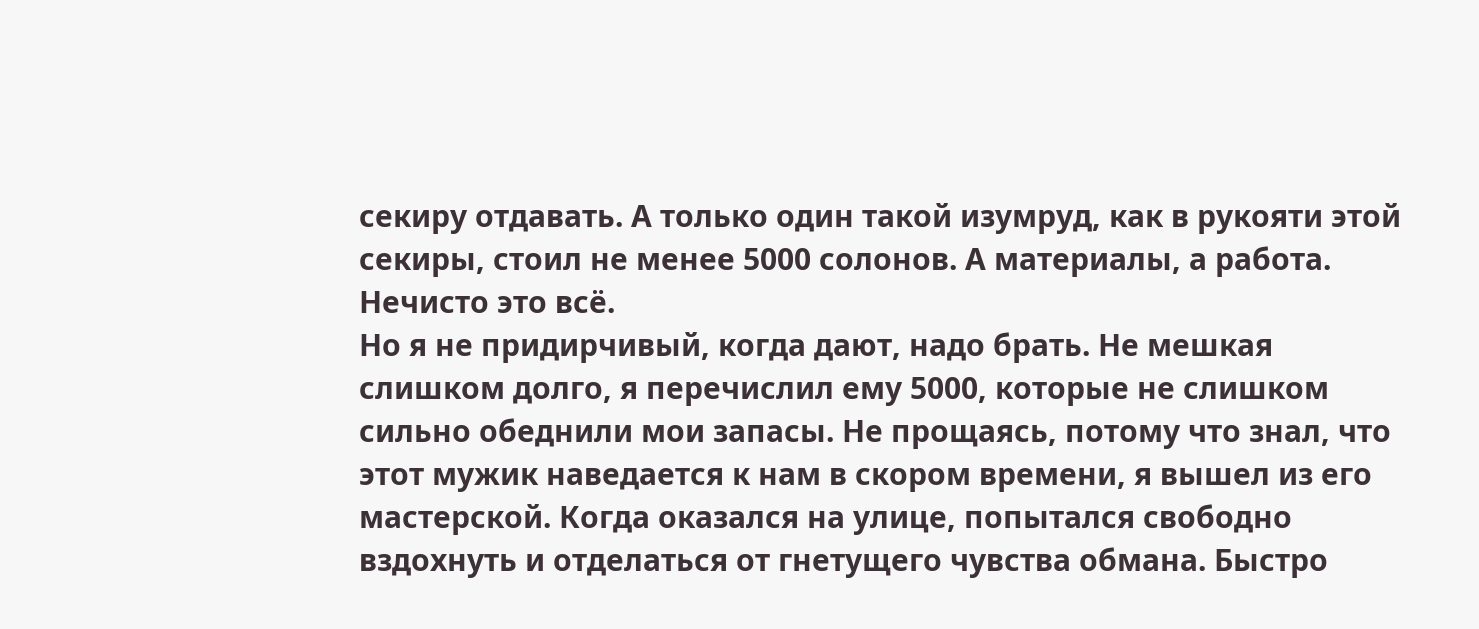секиру отдавать. А только один такой изумруд, как в рукояти этой секиры, стоил не менее 5000 солонов. А материалы, а работа. Нечисто это всё.
Но я не придирчивый, когда дают, надо брать. Не мешкая слишком долго, я перечислил ему 5000, которые не слишком сильно обеднили мои запасы. Не прощаясь, потому что знал, что этот мужик наведается к нам в скором времени, я вышел из его мастерской. Когда оказался на улице, попытался свободно вздохнуть и отделаться от гнетущего чувства обмана. Быстро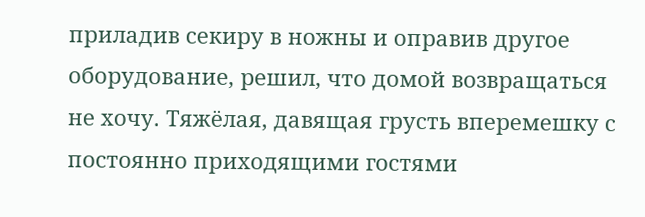приладив секиру в ножны и оправив другое оборудование, решил, что домой возвращаться не хочу. Тяжёлая, давящая грусть вперемешку с постоянно приходящими гостями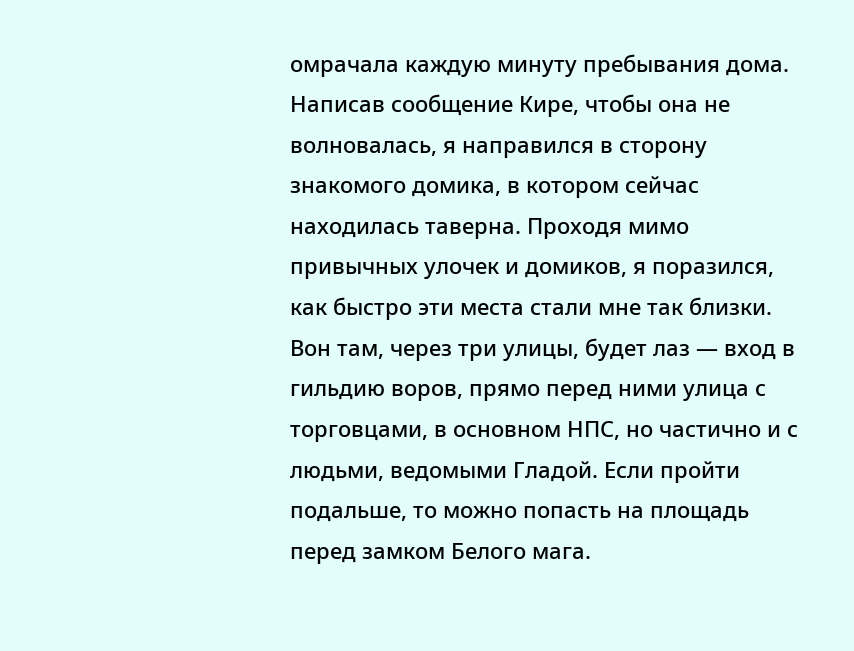омрачала каждую минуту пребывания дома. Написав сообщение Кире, чтобы она не волновалась, я направился в сторону знакомого домика, в котором сейчас находилась таверна. Проходя мимо привычных улочек и домиков, я поразился, как быстро эти места стали мне так близки.
Вон там, через три улицы, будет лаз — вход в гильдию воров, прямо перед ними улица с торговцами, в основном НПС, но частично и с людьми, ведомыми Гладой. Если пройти подальше, то можно попасть на площадь перед замком Белого мага.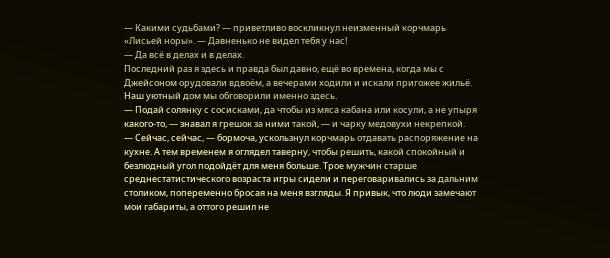— Какими судьбами? — приветливо воскликнул неизменный корчмарь «Лисьей норы». — Давненько не видел тебя у нас!
— Да всё в делах и в делах.
Последний раз я здесь и правда был давно, ещё во времена, когда мы с Джейсоном орудовали вдвоём, а вечерами ходили и искали пригожее жильё. Наш уютный дом мы обговорили именно здесь.
— Подай солянку с сосисками, да чтобы из мяса кабана или косули, а не упыря какого-то, — знавал я грешок за ними такой, — и чарку медовухи некрепкой.
— Сейчас, сейчас, — бормоча, ускользнул корчмарь отдавать распоряжение на кухне. А тем временем я оглядел таверну, чтобы решить, какой спокойный и безлюдный угол подойдёт для меня больше. Трое мужчин старше среднестатистического возраста игры сидели и переговаривались за дальним столиком, попеременно бросая на меня взгляды. Я привык, что люди замечают мои габариты, а оттого решил не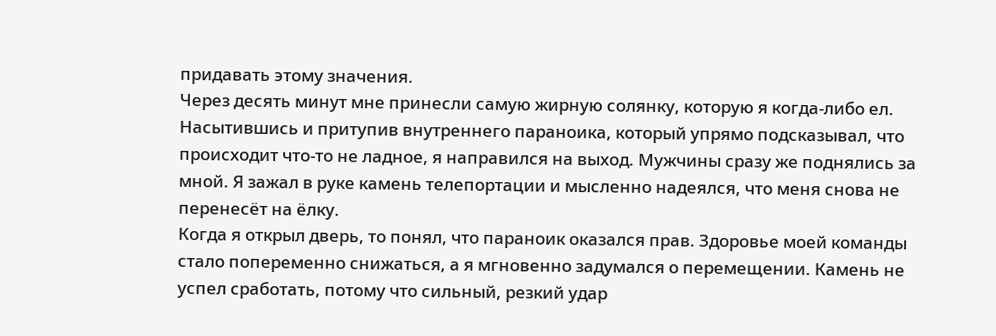придавать этому значения.
Через десять минут мне принесли самую жирную солянку, которую я когда-либо ел. Насытившись и притупив внутреннего параноика, который упрямо подсказывал, что происходит что-то не ладное, я направился на выход. Мужчины сразу же поднялись за мной. Я зажал в руке камень телепортации и мысленно надеялся, что меня снова не перенесёт на ёлку.
Когда я открыл дверь, то понял, что параноик оказался прав. Здоровье моей команды стало попеременно снижаться, а я мгновенно задумался о перемещении. Камень не успел сработать, потому что сильный, резкий удар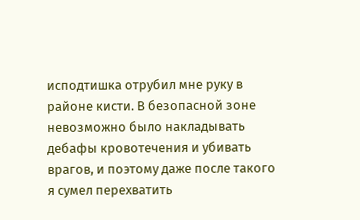исподтишка отрубил мне руку в районе кисти. В безопасной зоне невозможно было накладывать дебафы кровотечения и убивать врагов, и поэтому даже после такого я сумел перехватить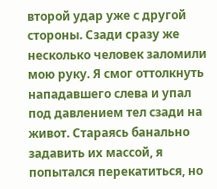второй удар уже с другой стороны. Сзади сразу же несколько человек заломили мою руку. Я смог оттолкнуть нападавшего слева и упал под давлением тел сзади на живот. Стараясь банально задавить их массой, я попытался перекатиться, но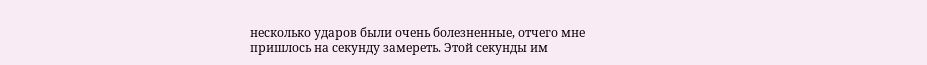несколько ударов были очень болезненные, отчего мне пришлось на секунду замереть. Этой секунды им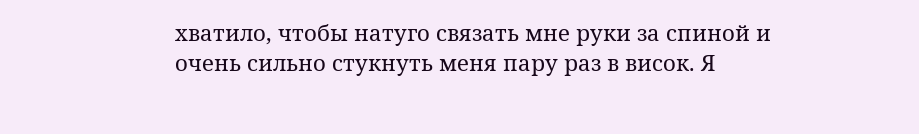хватило, чтобы натуго связать мне руки за спиной и очень сильно стукнуть меня пару раз в висок. Я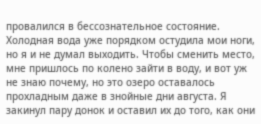провалился в бессознательное состояние.
Холодная вода уже порядком остудила мои ноги, но я и не думал выходить. Чтобы сменить место, мне пришлось по колено зайти в воду, и вот уж не знаю почему, но это озеро оставалось прохладным даже в знойные дни августа. Я закинул пару донок и оставил их до того, как они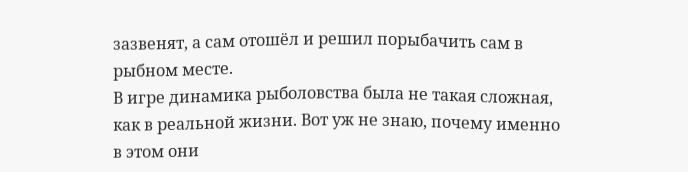зазвенят, а сам отошёл и решил порыбачить сам в рыбном месте.
В игре динамика рыболовства была не такая сложная, как в реальной жизни. Вот уж не знаю, почему именно в этом они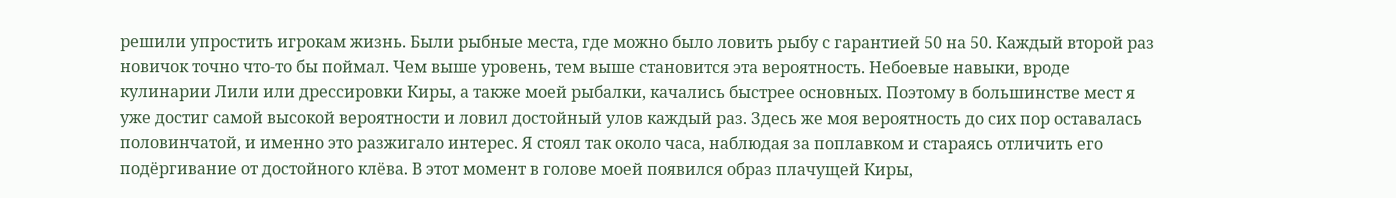решили упростить игрокам жизнь. Были рыбные места, где можно было ловить рыбу с гарантией 50 на 50. Каждый второй раз новичок точно что-то бы поймал. Чем выше уровень, тем выше становится эта вероятность. Небоевые навыки, вроде кулинарии Лили или дрессировки Киры, а также моей рыбалки, качались быстрее основных. Поэтому в большинстве мест я уже достиг самой высокой вероятности и ловил достойный улов каждый раз. Здесь же моя вероятность до сих пор оставалась половинчатой, и именно это разжигало интерес. Я стоял так около часа, наблюдая за поплавком и стараясь отличить его подёргивание от достойного клёва. В этот момент в голове моей появился образ плачущей Киры,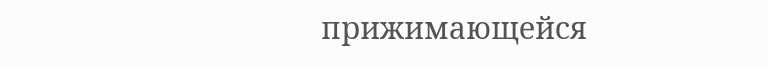прижимающейся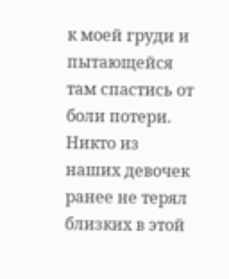к моей груди и пытающейся там спастись от боли потери. Никто из наших девочек ранее не терял близких в этой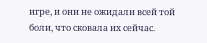игре, и они не ожидали всей той боли, что сковала их сейчас.